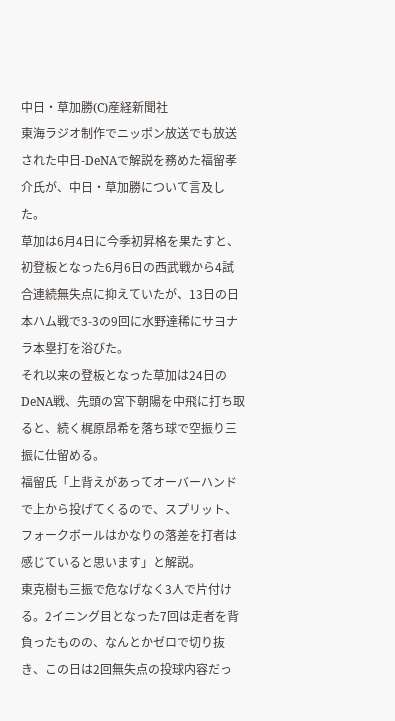中日・草加勝(C)産経新聞社
東海ラジオ制作でニッポン放送でも放送された中日-DeNAで解説を務めた福留孝介氏が、中日・草加勝について言及した。
草加は6月4日に今季初昇格を果たすと、初登板となった6月6日の西武戦から4試合連続無失点に抑えていたが、13日の日本ハム戦で3-3の9回に水野達稀にサヨナラ本塁打を浴びた。
それ以来の登板となった草加は24日のDeNA戦、先頭の宮下朝陽を中飛に打ち取ると、続く梶原昂希を落ち球で空振り三振に仕留める。
福留氏「上背えがあってオーバーハンドで上から投げてくるので、スプリット、フォークボールはかなりの落差を打者は感じていると思います」と解説。
東克樹も三振で危なげなく3人で片付ける。2イニング目となった7回は走者を背負ったものの、なんとかゼロで切り抜き、この日は2回無失点の投球内容だっ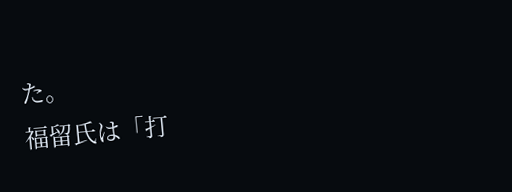た。
福留氏は「打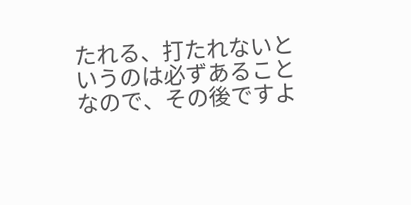たれる、打たれないというのは必ずあることなので、その後ですよ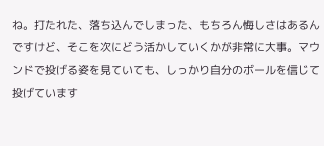ね。打たれた、落ち込んでしまった、もちろん悔しさはあるんですけど、そこを次にどう活かしていくかが非常に大事。マウンドで投げる姿を見ていても、しっかり自分のボールを信じて投げています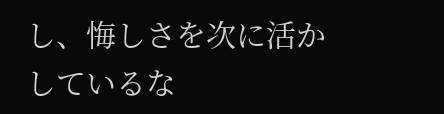し、悔しさを次に活かしているな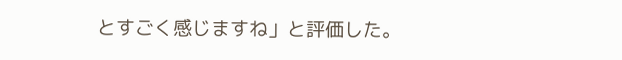とすごく感じますね」と評価した。